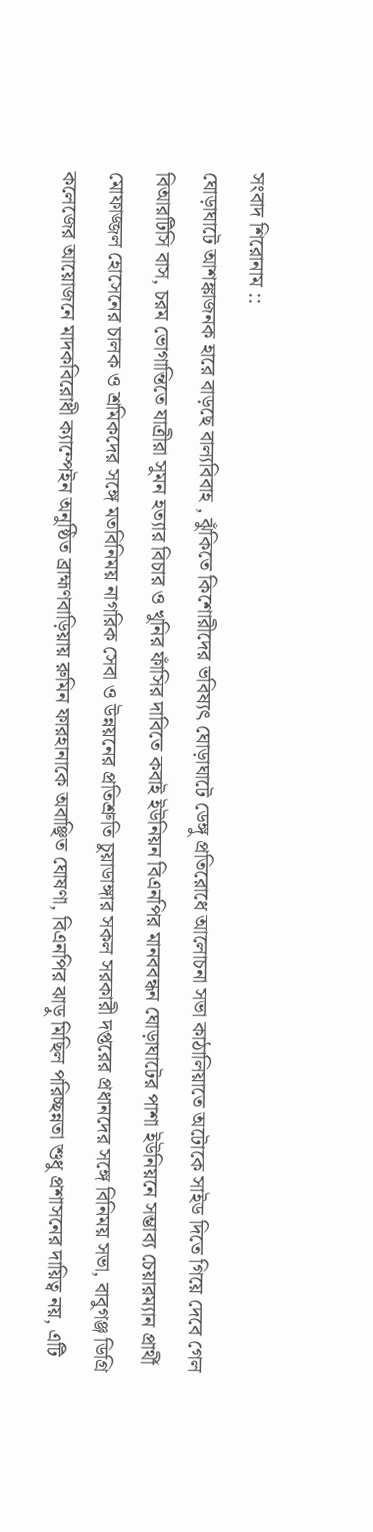সংবাদ শিরোনাম ::
ঘোড়াঘাটে আশঙ্কাজনক হারে বাড়ছে বাল্যবিবাহ , ঝুঁকিতে কিশোরীদের ভবিষ্যৎ ঘোড়াঘাটে ডেঙ্গু প্রতিরোধে আলোচনা সভা কাঠালিয়াতে অটোকে সাইড দিতে গিয়ে দেবে গেল বিআরটিসি বাস, চরম ভোগান্তিতে যাত্রীরা সুমন হত্যার বিচার ও খুনির ফাঁসির দাবিতে কবাই ইউনিয়ন বিএনপির মানববন্ধন ঘোড়াঘাটের পাশা ইউনিয়নে সম্ভাব্য চেয়ারম্যান প্রার্থী মোফাজ্জল হোসেনের চালক ও শ্রমিকদের সঙ্গে মতবিনিময় নাগরিক সেবা ও উন্নয়নের প্রতিশ্রুতি চুয়াডাঙ্গার সকল সরকারী দপ্তরের প্রধানদের সঙ্গে বিনিময় সভা, বাবুগঞ্জ ডিগ্রি কলেজের আয়োজনে মাদকবিরোধী ক্যাম্পেইন অনুষ্ঠিত ব্রাহ্মণবাড়িয়ায় রুমিন ফারহানাকে অবাঞ্ছিত ঘোষণা, বিএনপির ঝাড়ু মিছিল পরিচ্ছন্নতা শুধু প্রশাসনের দায়িত্ব নয়, এটি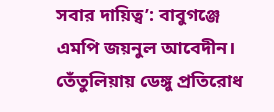সবার দায়িত্ব’: বাবুগঞ্জে এমপি জয়নুল আবেদীন। তেঁতুলিয়ায় ডেঙ্গু প্রতিরোধ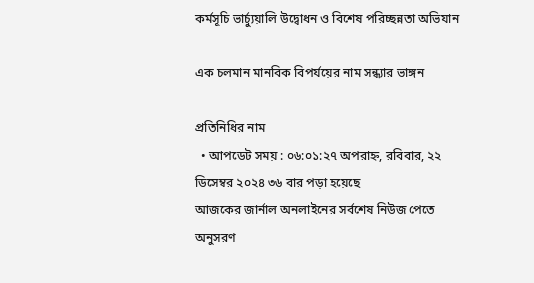কর্মসূচি ভার্চ্যুয়ালি উদ্বোধন ও বিশেষ পরিচ্ছন্নতা অভিযান

এক চলমান মানবিক বিপর্যয়ের নাম সন্ধ্যার ভাঙ্গন

প্রতিনিধির নাম
  • আপডেট সময় : ০৬:০১:২৭ অপরাহ্ন, রবিবার, ২২ ডিসেম্বর ২০২৪ ৩৬ বার পড়া হয়েছে
আজকের জার্নাল অনলাইনের সর্বশেষ নিউজ পেতে অনুসরণ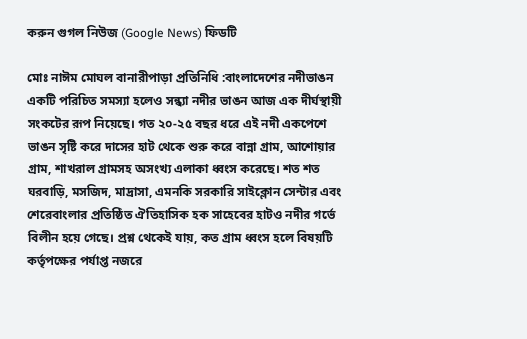করুন গুগল নিউজ (Google News) ফিডটি

মোঃ নাঈম মোঘল বানারীপাড়া প্রতিনিধি :বাংলাদেশের নদীভাঙন একটি পরিচিত সমস্যা হলেও সন্ধ্যা নদীর ভাঙন আজ এক দীর্ঘস্থায়ী সংকটের রূপ নিয়েছে। গত ২০-২৫ বছর ধরে এই নদী একপেশে ভাঙন সৃষ্টি করে দাসের হাট থেকে শুরু করে বান্না গ্রাম, আশোয়ার গ্রাম, শাখরাল গ্রামসহ অসংখ্য এলাকা ধ্বংস করেছে। শত শত ঘরবাড়ি, মসজিদ, মাদ্রাসা, এমনকি সরকারি সাইক্লোন সেন্টার এবং শেরেবাংলার প্রতিষ্ঠিত ঐতিহাসিক হক সাহেবের হাটও নদীর গর্ভে বিলীন হয়ে গেছে। প্রশ্ন থেকেই যায়, কত গ্রাম ধ্বংস হলে বিষয়টি কর্তৃপক্ষের পর্যাপ্ত নজরে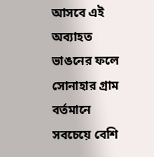আসবে এই অব্যাহত ভাঙনের ফলে সোনাহার গ্রাম বর্তমানে সবচেয়ে বেশি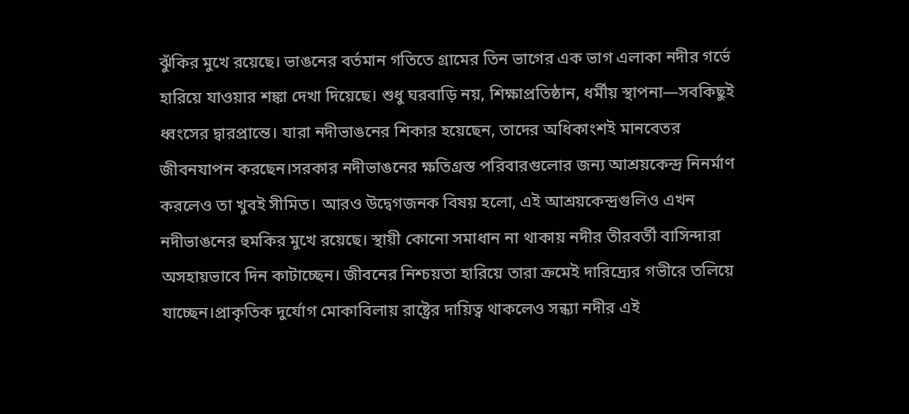ঝুঁকির মুখে রয়েছে। ভাঙনের বর্তমান গতিতে গ্রামের তিন ভাগের এক ভাগ এলাকা নদীর গর্ভে হারিয়ে যাওয়ার শঙ্কা দেখা দিয়েছে। শুধু ঘরবাড়ি নয়, শিক্ষাপ্রতিষ্ঠান, ধর্মীয় স্থাপনা—সবকিছুই ধ্বংসের দ্বারপ্রান্তে। যারা নদীভাঙনের শিকার হয়েছেন, তাদের অধিকাংশই মানবেতর জীবনযাপন করছেন।সরকার নদীভাঙনের ক্ষতিগ্রস্ত পরিবারগুলোর জন্য আশ্রয়কেন্দ্র নিনর্মাণ করলেও তা খুবই সীমিত। আরও উদ্বেগজনক বিষয় হলো, এই আশ্রয়কেন্দ্রগুলিও এখন নদীভাঙনের হুমকির মুখে রয়েছে। স্থায়ী কোনো সমাধান না থাকায় নদীর তীরবর্তী বাসিন্দারা অসহায়ভাবে দিন কাটাচ্ছেন। জীবনের নিশ্চয়তা হারিয়ে তারা ক্রমেই দারিদ্র্যের গভীরে তলিয়ে যাচ্ছেন।প্রাকৃতিক দুর্যোগ মোকাবিলায় রাষ্ট্রের দায়িত্ব থাকলেও সন্ধ্যা নদীর এই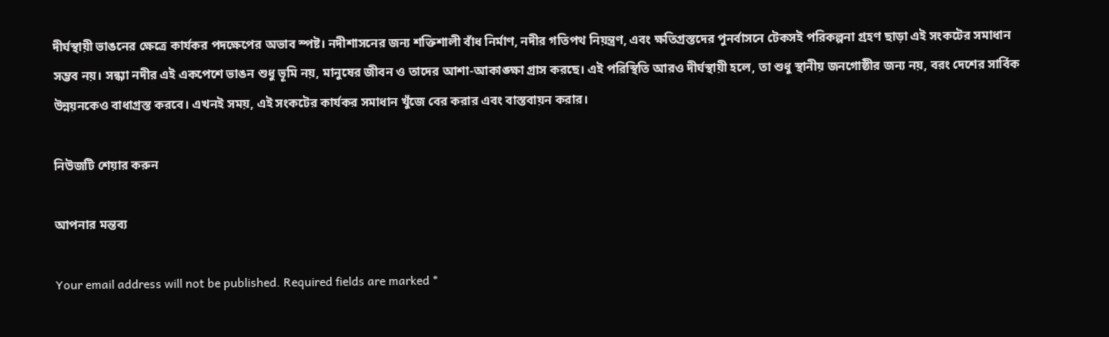দীর্ঘস্থায়ী ভাঙনের ক্ষেত্রে কার্যকর পদক্ষেপের অভাব স্পষ্ট। নদীশাসনের জন্য শক্তিশালী বাঁধ নির্মাণ, নদীর গতিপথ নিয়ন্ত্রণ, এবং ক্ষতিগ্রস্তদের পুনর্বাসনে টেকসই পরিকল্পনা গ্রহণ ছাড়া এই সংকটের সমাধান সম্ভব নয়। সন্ধ্যা নদীর এই একপেশে ভাঙন শুধু ভূমি নয়, মানুষের জীবন ও তাদের আশা-আকাঙ্ক্ষা গ্রাস করছে। এই পরিস্থিতি আরও দীর্ঘস্থায়ী হলে, তা শুধু স্থানীয় জনগোষ্ঠীর জন্য নয়, বরং দেশের সার্বিক উন্নয়নকেও বাধাগ্রস্ত করবে। এখনই সময়, এই সংকটের কার্যকর সমাধান খুঁজে বের করার এবং বাস্তবায়ন করার।

নিউজটি শেয়ার করুন

আপনার মন্তব্য

Your email address will not be published. Required fields are marked *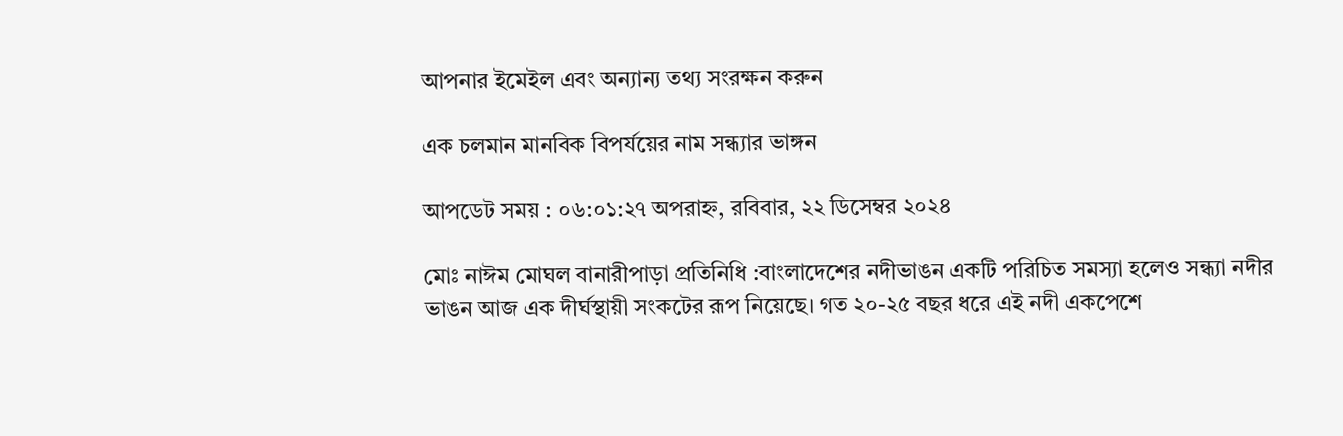আপনার ইমেইল এবং অন্যান্য তথ্য সংরক্ষন করুন

এক চলমান মানবিক বিপর্যয়ের নাম সন্ধ্যার ভাঙ্গন

আপডেট সময় : ০৬:০১:২৭ অপরাহ্ন, রবিবার, ২২ ডিসেম্বর ২০২৪

মোঃ নাঈম মোঘল বানারীপাড়া প্রতিনিধি :বাংলাদেশের নদীভাঙন একটি পরিচিত সমস্যা হলেও সন্ধ্যা নদীর ভাঙন আজ এক দীর্ঘস্থায়ী সংকটের রূপ নিয়েছে। গত ২০-২৫ বছর ধরে এই নদী একপেশে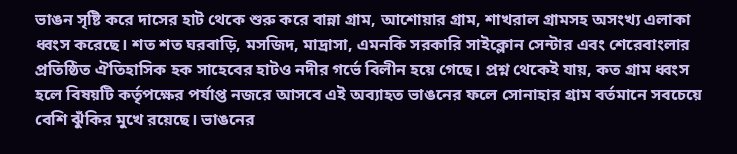ভাঙন সৃষ্টি করে দাসের হাট থেকে শুরু করে বান্না গ্রাম, আশোয়ার গ্রাম, শাখরাল গ্রামসহ অসংখ্য এলাকা ধ্বংস করেছে। শত শত ঘরবাড়ি, মসজিদ, মাদ্রাসা, এমনকি সরকারি সাইক্লোন সেন্টার এবং শেরেবাংলার প্রতিষ্ঠিত ঐতিহাসিক হক সাহেবের হাটও নদীর গর্ভে বিলীন হয়ে গেছে। প্রশ্ন থেকেই যায়, কত গ্রাম ধ্বংস হলে বিষয়টি কর্তৃপক্ষের পর্যাপ্ত নজরে আসবে এই অব্যাহত ভাঙনের ফলে সোনাহার গ্রাম বর্তমানে সবচেয়ে বেশি ঝুঁকির মুখে রয়েছে। ভাঙনের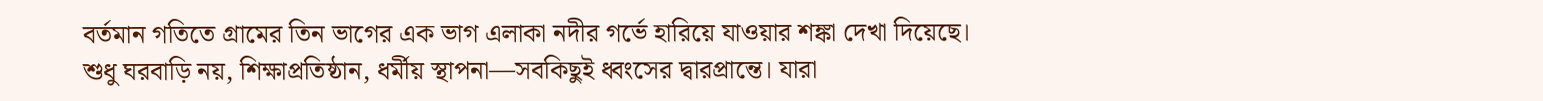বর্তমান গতিতে গ্রামের তিন ভাগের এক ভাগ এলাকা নদীর গর্ভে হারিয়ে যাওয়ার শঙ্কা দেখা দিয়েছে। শুধু ঘরবাড়ি নয়, শিক্ষাপ্রতিষ্ঠান, ধর্মীয় স্থাপনা—সবকিছুই ধ্বংসের দ্বারপ্রান্তে। যারা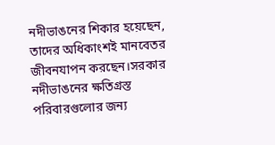নদীভাঙনের শিকার হয়েছেন, তাদের অধিকাংশই মানবেতর জীবনযাপন করছেন।সরকার নদীভাঙনের ক্ষতিগ্রস্ত পরিবারগুলোর জন্য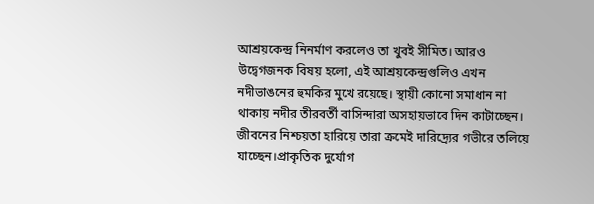আশ্রয়কেন্দ্র নিনর্মাণ করলেও তা খুবই সীমিত। আরও উদ্বেগজনক বিষয় হলো, এই আশ্রয়কেন্দ্রগুলিও এখন নদীভাঙনের হুমকির মুখে রয়েছে। স্থায়ী কোনো সমাধান না থাকায় নদীর তীরবর্তী বাসিন্দারা অসহায়ভাবে দিন কাটাচ্ছেন। জীবনের নিশ্চয়তা হারিয়ে তারা ক্রমেই দারিদ্র্যের গভীরে তলিয়ে যাচ্ছেন।প্রাকৃতিক দুর্যোগ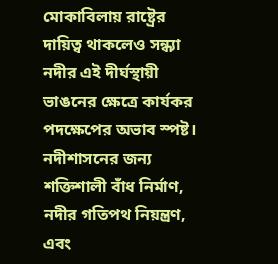মোকাবিলায় রাষ্ট্রের দায়িত্ব থাকলেও সন্ধ্যা নদীর এই দীর্ঘস্থায়ী ভাঙনের ক্ষেত্রে কার্যকর পদক্ষেপের অভাব স্পষ্ট। নদীশাসনের জন্য শক্তিশালী বাঁধ নির্মাণ, নদীর গতিপথ নিয়ন্ত্রণ, এবং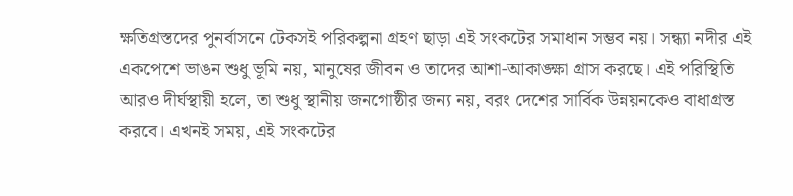ক্ষতিগ্রস্তদের পুনর্বাসনে টেকসই পরিকল্পনা গ্রহণ ছাড়া এই সংকটের সমাধান সম্ভব নয়। সন্ধ্যা নদীর এই একপেশে ভাঙন শুধু ভূমি নয়, মানুষের জীবন ও তাদের আশা-আকাঙ্ক্ষা গ্রাস করছে। এই পরিস্থিতি আরও দীর্ঘস্থায়ী হলে, তা শুধু স্থানীয় জনগোষ্ঠীর জন্য নয়, বরং দেশের সার্বিক উন্নয়নকেও বাধাগ্রস্ত করবে। এখনই সময়, এই সংকটের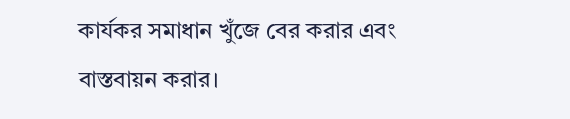কার্যকর সমাধান খুঁজে বের করার এবং বাস্তবায়ন করার।